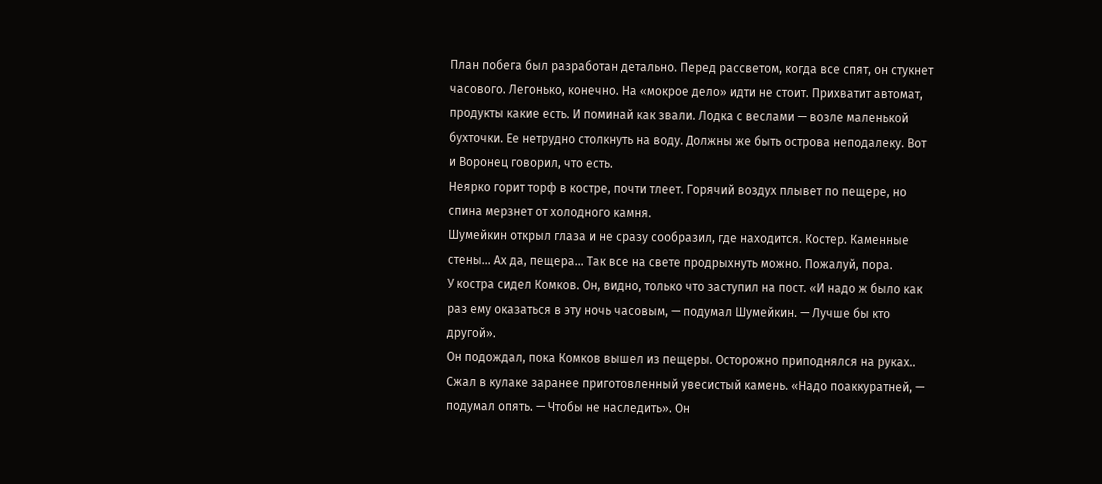План побега был разработан детально. Перед рассветом, когда все спят, он стукнет часового. Легонько, конечно. На «мокрое дело» идти не стоит. Прихватит автомат, продукты какие есть. И поминай как звали. Лодка с веслами — возле маленькой бухточки. Ее нетрудно столкнуть на воду. Должны же быть острова неподалеку. Вот и Воронец говорил, что есть.
Неярко горит торф в костре, почти тлеет. Горячий воздух плывет по пещере, но спина мерзнет от холодного камня.
Шумейкин открыл глаза и не сразу сообразил, где находится. Костер. Каменные стены… Ах да, пещера… Так все на свете продрыхнуть можно. Пожалуй, пора.
У костра сидел Комков. Он, видно, только что заступил на пост. «И надо ж было как раз ему оказаться в эту ночь часовым, — подумал Шумейкин. — Лучше бы кто другой».
Он подождал, пока Комков вышел из пещеры. Осторожно приподнялся на руках.. Сжал в кулаке заранее приготовленный увесистый камень. «Надо поаккуратней, — подумал опять. — Чтобы не наследить». Он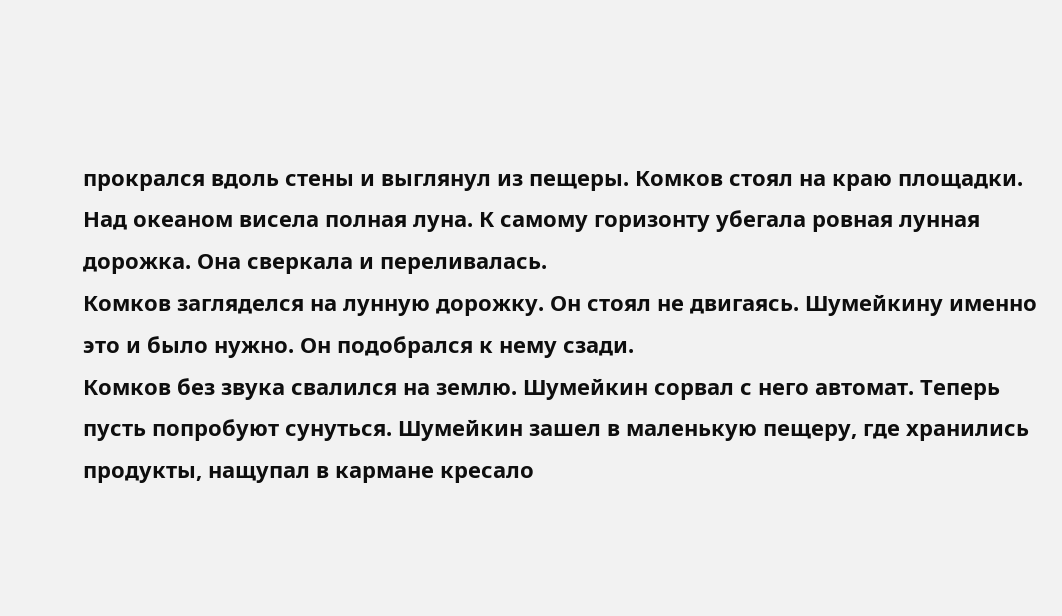прокрался вдоль стены и выглянул из пещеры. Комков стоял на краю площадки. Над океаном висела полная луна. К самому горизонту убегала ровная лунная дорожка. Она сверкала и переливалась.
Комков загляделся на лунную дорожку. Он стоял не двигаясь. Шумейкину именно это и было нужно. Он подобрался к нему сзади.
Комков без звука свалился на землю. Шумейкин сорвал с него автомат. Теперь пусть попробуют сунуться. Шумейкин зашел в маленькую пещеру, где хранились продукты, нащупал в кармане кресало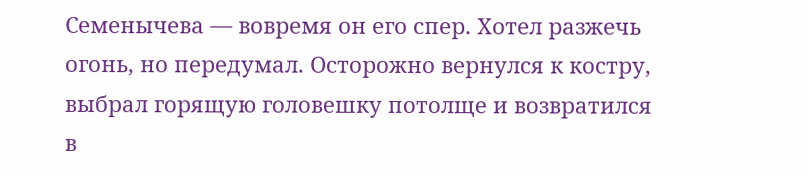Семенычева — вовремя он его спер. Хотел разжечь огонь, но передумал. Осторожно вернулся к костру, выбрал горящую головешку потолще и возвратился в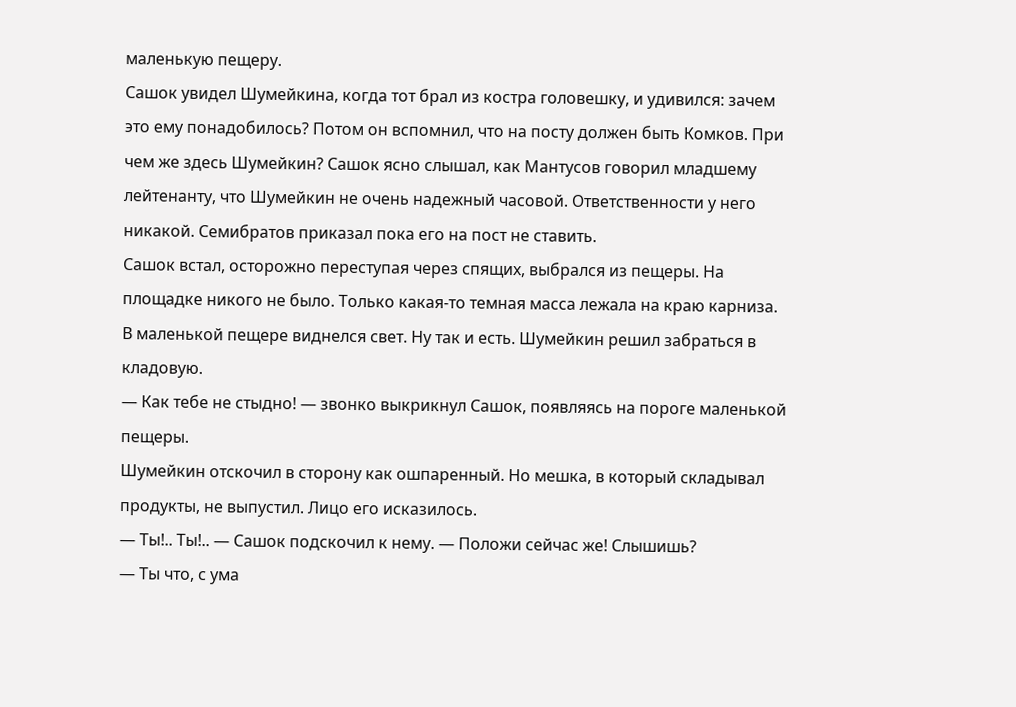маленькую пещеру.
Сашок увидел Шумейкина, когда тот брал из костра головешку, и удивился: зачем это ему понадобилось? Потом он вспомнил, что на посту должен быть Комков. При чем же здесь Шумейкин? Сашок ясно слышал, как Мантусов говорил младшему лейтенанту, что Шумейкин не очень надежный часовой. Ответственности у него никакой. Семибратов приказал пока его на пост не ставить.
Сашок встал, осторожно переступая через спящих, выбрался из пещеры. На площадке никого не было. Только какая-то темная масса лежала на краю карниза. В маленькой пещере виднелся свет. Ну так и есть. Шумейкин решил забраться в кладовую.
— Как тебе не стыдно! — звонко выкрикнул Сашок, появляясь на пороге маленькой пещеры.
Шумейкин отскочил в сторону как ошпаренный. Но мешка, в который складывал продукты, не выпустил. Лицо его исказилось.
— Ты!.. Ты!.. — Сашок подскочил к нему. — Положи сейчас же! Слышишь?
— Ты что, с ума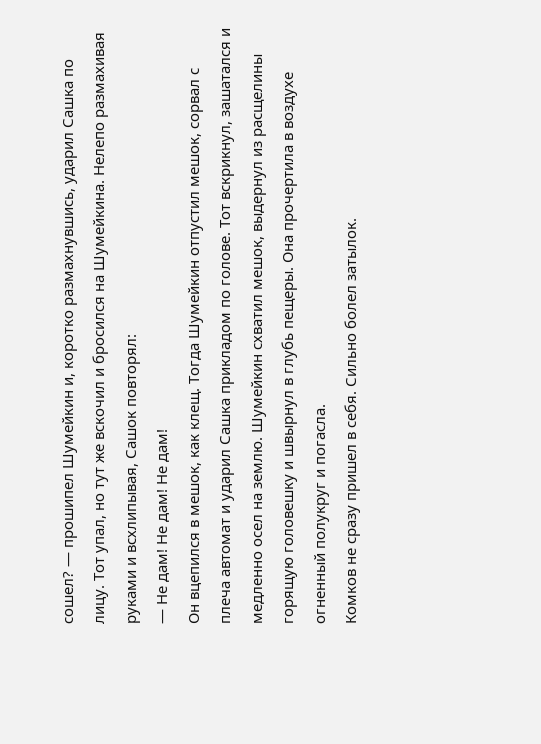сошел? — прошипел Шумейкин и, коротко размахнувшись, ударил Сашка по лицу. Тот упал, но тут же вскочил и бросился на Шумейкина. Нелепо размахивая руками и всхлипывая, Сашок повторял:
— Не дам! Не дам! Не дам!
Он вцепился в мешок, как клещ. Тогда Шумейкин отпустил мешок, сорвал с плеча автомат и ударил Сашка прикладом по голове. Тот вскрикнул, зашатался и медленно осел на землю. Шумейкин схватил мешок, выдернул из расщелины горящую головешку и швырнул в глубь пещеры. Она прочертила в воздухе огненный полукруг и погасла.
Комков не сразу пришел в себя. Сильно болел затылок.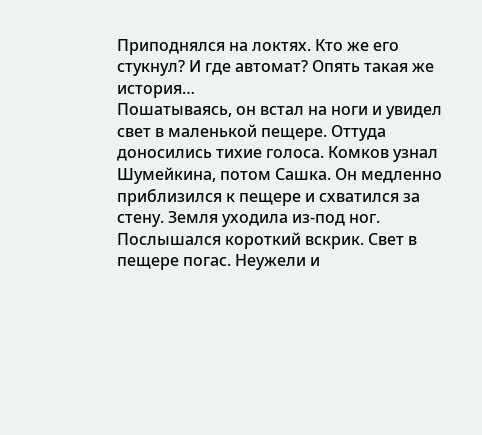Приподнялся на локтях. Кто же его стукнул? И где автомат? Опять такая же история…
Пошатываясь, он встал на ноги и увидел свет в маленькой пещере. Оттуда доносились тихие голоса. Комков узнал Шумейкина, потом Сашка. Он медленно приблизился к пещере и схватился за стену. Земля уходила из-под ног.
Послышался короткий вскрик. Свет в пещере погас. Неужели и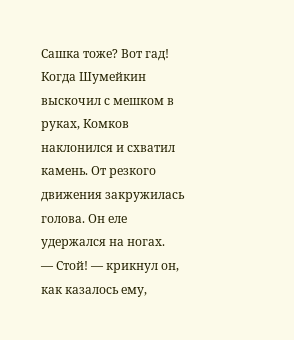Сашка тоже? Вот гад!
Когда Шумейкин выскочил с мешком в руках, Комков наклонился и схватил камень. От резкого движения закружилась голова. Он еле удержался на ногах.
— Стой! — крикнул он, как казалось ему,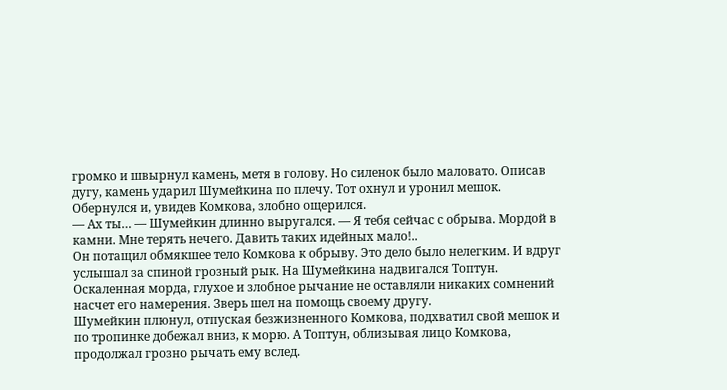громко и швырнул камень, метя в голову. Но силенок было маловато. Описав дугу, камень ударил Шумейкина по плечу. Тот охнул и уронил мешок. Обернулся и, увидев Комкова, злобно ощерился.
— Ах ты… — Шумейкин длинно выругался. — Я тебя сейчас с обрыва. Мордой в камни. Мне терять нечего. Давить таких идейных мало!..
Он потащил обмякшее тело Комкова к обрыву. Это дело было нелегким. И вдруг услышал за спиной грозный рык. На Шумейкина надвигался Топтун. Оскаленная морда, глухое и злобное рычание не оставляли никаких сомнений насчет его намерения. Зверь шел на помощь своему другу.
Шумейкин плюнул, отпуская безжизненного Комкова, подхватил свой мешок и по тропинке добежал вниз, к морю. А Топтун, облизывая лицо Комкова, продолжал грозно рычать ему вслед.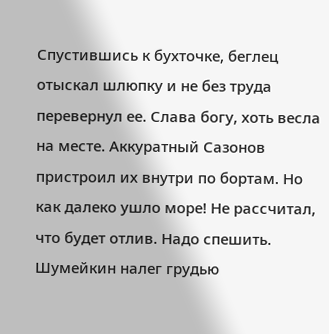Спустившись к бухточке, беглец отыскал шлюпку и не без труда перевернул ее. Слава богу, хоть весла на месте. Аккуратный Сазонов пристроил их внутри по бортам. Но как далеко ушло море! Не рассчитал, что будет отлив. Надо спешить.
Шумейкин налег грудью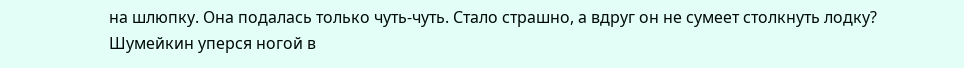на шлюпку. Она подалась только чуть-чуть. Стало страшно, а вдруг он не сумеет столкнуть лодку? Шумейкин уперся ногой в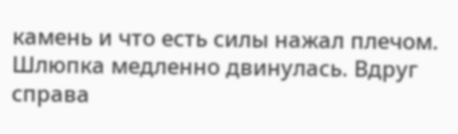камень и что есть силы нажал плечом. Шлюпка медленно двинулась. Вдруг справа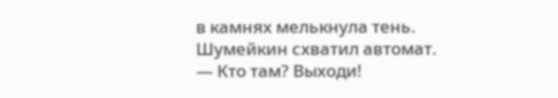в камнях мелькнула тень. Шумейкин схватил автомат.
— Кто там? Выходи!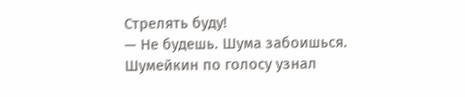Стрелять буду!
— Не будешь. Шума забоишься.
Шумейкин по голосу узнал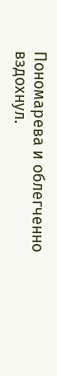Пономарева и облегченно вздохнул.